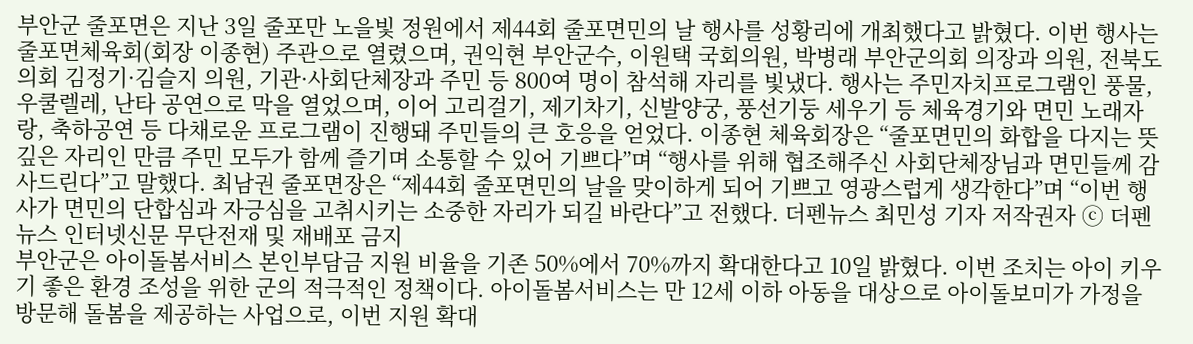부안군 줄포면은 지난 3일 줄포만 노을빛 정원에서 제44회 줄포면민의 날 행사를 성황리에 개최했다고 밝혔다. 이번 행사는 줄포면체육회(회장 이종현) 주관으로 열렸으며, 권익현 부안군수, 이원택 국회의원, 박병래 부안군의회 의장과 의원, 전북도의회 김정기·김슬지 의원, 기관·사회단체장과 주민 등 800여 명이 참석해 자리를 빛냈다. 행사는 주민자치프로그램인 풍물, 우쿨렐레, 난타 공연으로 막을 열었으며, 이어 고리걸기, 제기차기, 신발양궁, 풍선기둥 세우기 등 체육경기와 면민 노래자랑, 축하공연 등 다채로운 프로그램이 진행돼 주민들의 큰 호응을 얻었다. 이종현 체육회장은 “줄포면민의 화합을 다지는 뜻깊은 자리인 만큼 주민 모두가 함께 즐기며 소통할 수 있어 기쁘다”며 “행사를 위해 협조해주신 사회단체장님과 면민들께 감사드린다”고 말했다. 최남권 줄포면장은 “제44회 줄포면민의 날을 맞이하게 되어 기쁘고 영광스럽게 생각한다”며 “이번 행사가 면민의 단합심과 자긍심을 고취시키는 소중한 자리가 되길 바란다”고 전했다. 더펜뉴스 최민성 기자 저작권자 ⓒ 더펜뉴스 인터넷신문 무단전재 및 재배포 금지
부안군은 아이돌봄서비스 본인부담금 지원 비율을 기존 50%에서 70%까지 확대한다고 10일 밝혔다. 이번 조치는 아이 키우기 좋은 환경 조성을 위한 군의 적극적인 정책이다. 아이돌봄서비스는 만 12세 이하 아동을 대상으로 아이돌보미가 가정을 방문해 돌봄을 제공하는 사업으로, 이번 지원 확대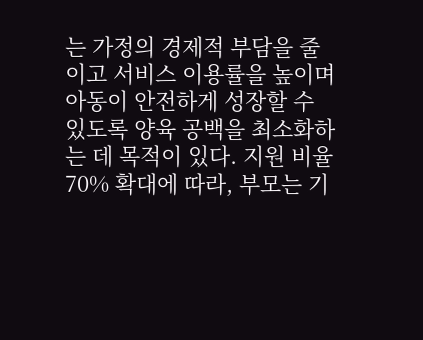는 가정의 경제적 부담을 줄이고 서비스 이용률을 높이며 아동이 안전하게 성장할 수 있도록 양육 공백을 최소화하는 데 목적이 있다. 지원 비율 70% 확대에 따라, 부모는 기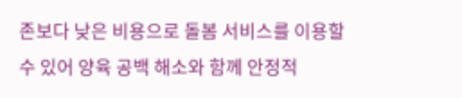존보다 낮은 비용으로 돌봄 서비스를 이용할 수 있어 양육 공백 해소와 함께 안정적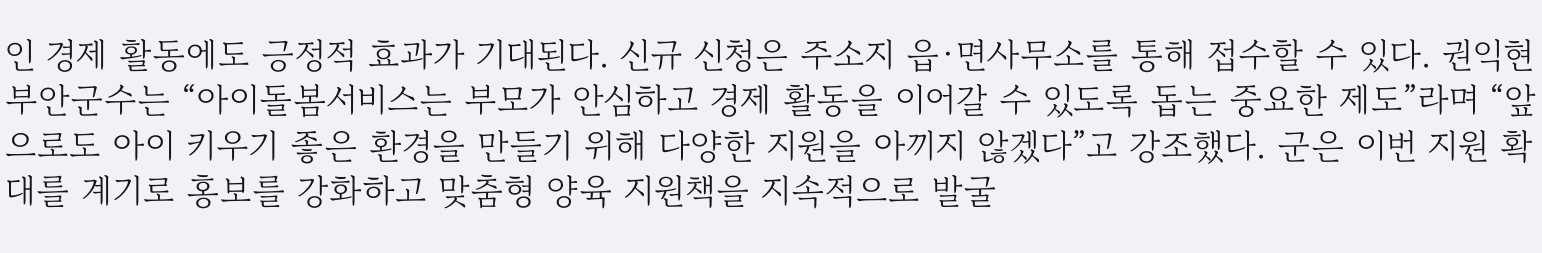인 경제 활동에도 긍정적 효과가 기대된다. 신규 신청은 주소지 읍·면사무소를 통해 접수할 수 있다. 권익현 부안군수는 “아이돌봄서비스는 부모가 안심하고 경제 활동을 이어갈 수 있도록 돕는 중요한 제도”라며 “앞으로도 아이 키우기 좋은 환경을 만들기 위해 다양한 지원을 아끼지 않겠다”고 강조했다. 군은 이번 지원 확대를 계기로 홍보를 강화하고 맞춤형 양육 지원책을 지속적으로 발굴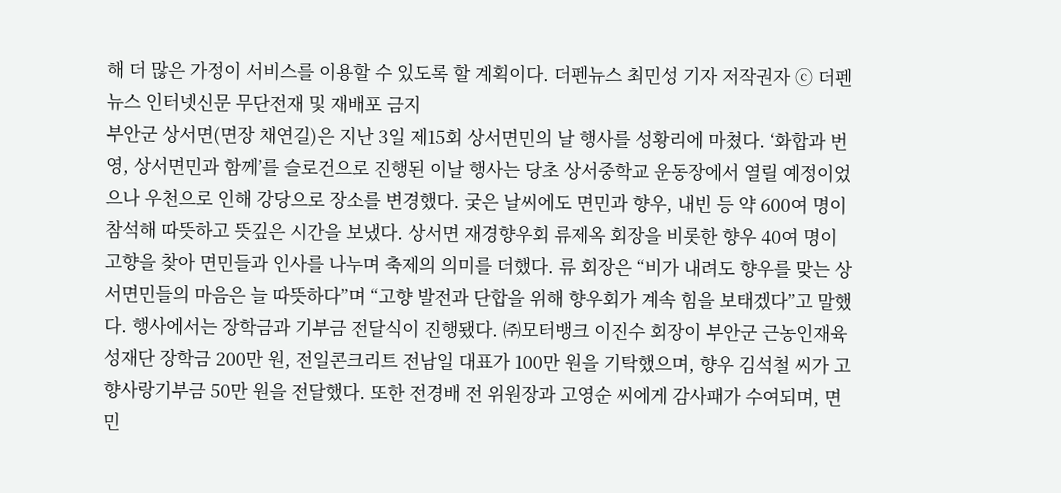해 더 많은 가정이 서비스를 이용할 수 있도록 할 계획이다. 더펜뉴스 최민성 기자 저작권자 ⓒ 더펜뉴스 인터넷신문 무단전재 및 재배포 금지
부안군 상서면(면장 채연길)은 지난 3일 제15회 상서면민의 날 행사를 성황리에 마쳤다. ‘화합과 번영, 상서면민과 함께’를 슬로건으로 진행된 이날 행사는 당초 상서중학교 운동장에서 열릴 예정이었으나 우천으로 인해 강당으로 장소를 변경했다. 궂은 날씨에도 면민과 향우, 내빈 등 약 600여 명이 참석해 따뜻하고 뜻깊은 시간을 보냈다. 상서면 재경향우회 류제옥 회장을 비롯한 향우 40여 명이 고향을 찾아 면민들과 인사를 나누며 축제의 의미를 더했다. 류 회장은 “비가 내려도 향우를 맞는 상서면민들의 마음은 늘 따뜻하다”며 “고향 발전과 단합을 위해 향우회가 계속 힘을 보태겠다”고 말했다. 행사에서는 장학금과 기부금 전달식이 진행됐다. ㈜모터뱅크 이진수 회장이 부안군 근농인재육성재단 장학금 200만 원, 전일콘크리트 전남일 대표가 100만 원을 기탁했으며, 향우 김석철 씨가 고향사랑기부금 50만 원을 전달했다. 또한 전경배 전 위원장과 고영순 씨에게 감사패가 수여되며, 면민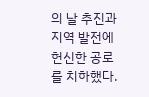의 날 추진과 지역 발전에 헌신한 공로를 치하했다.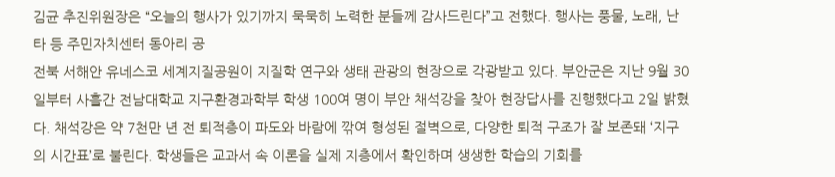김균 추진위원장은 “오늘의 행사가 있기까지 묵묵히 노력한 분들께 감사드린다”고 전했다. 행사는 풍물, 노래, 난타 등 주민자치센터 동아리 공
전북 서해안 유네스코 세계지질공원이 지질학 연구와 생태 관광의 현장으로 각광받고 있다. 부안군은 지난 9월 30일부터 사흘간 전남대학교 지구환경과학부 학생 100여 명이 부안 채석강을 찾아 현장답사를 진행했다고 2일 밝혔다. 채석강은 약 7천만 년 전 퇴적층이 파도와 바람에 깎여 형성된 절벽으로, 다양한 퇴적 구조가 잘 보존돼 ‘지구의 시간표’로 불린다. 학생들은 교과서 속 이론을 실제 지층에서 확인하며 생생한 학습의 기회를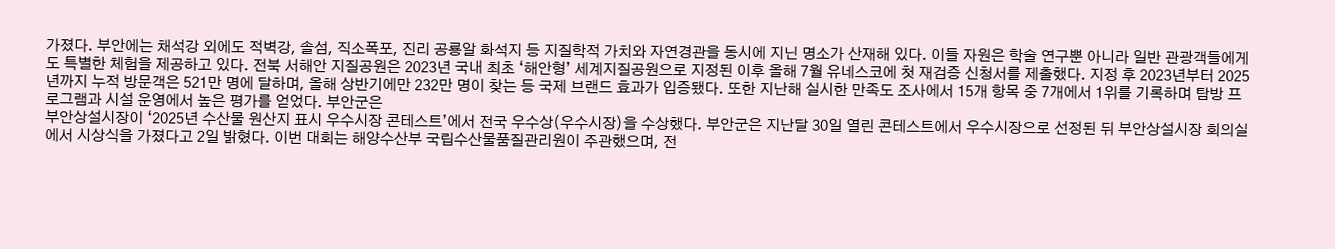가졌다. 부안에는 채석강 외에도 적벽강, 솔섬, 직소폭포, 진리 공룡알 화석지 등 지질학적 가치와 자연경관을 동시에 지닌 명소가 산재해 있다. 이들 자원은 학술 연구뿐 아니라 일반 관광객들에게도 특별한 체험을 제공하고 있다. 전북 서해안 지질공원은 2023년 국내 최초 ‘해안형’ 세계지질공원으로 지정된 이후 올해 7월 유네스코에 첫 재검증 신청서를 제출했다. 지정 후 2023년부터 2025년까지 누적 방문객은 521만 명에 달하며, 올해 상반기에만 232만 명이 찾는 등 국제 브랜드 효과가 입증됐다. 또한 지난해 실시한 만족도 조사에서 15개 항목 중 7개에서 1위를 기록하며 탐방 프로그램과 시설 운영에서 높은 평가를 얻었다. 부안군은
부안상설시장이 ‘2025년 수산물 원산지 표시 우수시장 콘테스트’에서 전국 우수상(우수시장)을 수상했다. 부안군은 지난달 30일 열린 콘테스트에서 우수시장으로 선정된 뒤 부안상설시장 회의실에서 시상식을 가졌다고 2일 밝혔다. 이번 대회는 해양수산부 국립수산물품질관리원이 주관했으며, 전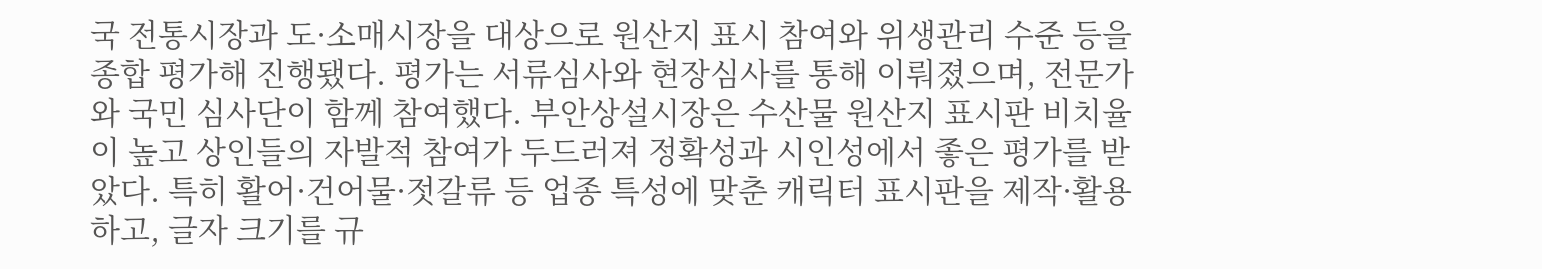국 전통시장과 도·소매시장을 대상으로 원산지 표시 참여와 위생관리 수준 등을 종합 평가해 진행됐다. 평가는 서류심사와 현장심사를 통해 이뤄졌으며, 전문가와 국민 심사단이 함께 참여했다. 부안상설시장은 수산물 원산지 표시판 비치율이 높고 상인들의 자발적 참여가 두드러져 정확성과 시인성에서 좋은 평가를 받았다. 특히 활어·건어물·젓갈류 등 업종 특성에 맞춘 캐릭터 표시판을 제작·활용하고, 글자 크기를 규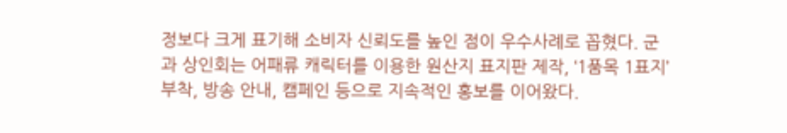정보다 크게 표기해 소비자 신뢰도를 높인 점이 우수사례로 꼽혔다. 군과 상인회는 어패류 캐릭터를 이용한 원산지 표지판 제작, ‘1품목 1표지’ 부착, 방송 안내, 캠페인 등으로 지속적인 홍보를 이어왔다.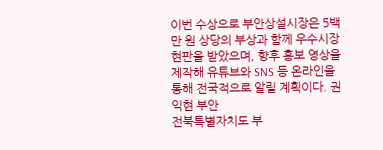이번 수상으로 부안상설시장은 5백만 원 상당의 부상과 함께 우수시장 현판을 받았으며, 향후 홍보 영상을 제작해 유튜브와 SNS 등 온라인을 통해 전국적으로 알릴 계획이다. 권익현 부안
전북특별자치도 부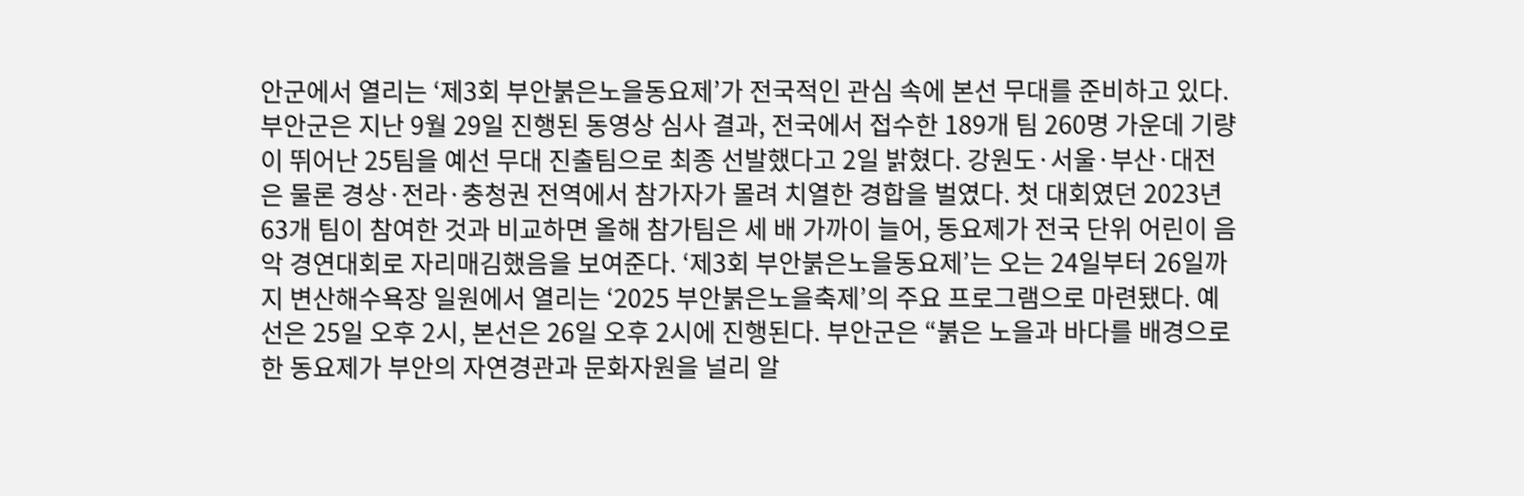안군에서 열리는 ‘제3회 부안붉은노을동요제’가 전국적인 관심 속에 본선 무대를 준비하고 있다. 부안군은 지난 9월 29일 진행된 동영상 심사 결과, 전국에서 접수한 189개 팀 260명 가운데 기량이 뛰어난 25팀을 예선 무대 진출팀으로 최종 선발했다고 2일 밝혔다. 강원도·서울·부산·대전은 물론 경상·전라·충청권 전역에서 참가자가 몰려 치열한 경합을 벌였다. 첫 대회였던 2023년 63개 팀이 참여한 것과 비교하면 올해 참가팀은 세 배 가까이 늘어, 동요제가 전국 단위 어린이 음악 경연대회로 자리매김했음을 보여준다. ‘제3회 부안붉은노을동요제’는 오는 24일부터 26일까지 변산해수욕장 일원에서 열리는 ‘2025 부안붉은노을축제’의 주요 프로그램으로 마련됐다. 예선은 25일 오후 2시, 본선은 26일 오후 2시에 진행된다. 부안군은 “붉은 노을과 바다를 배경으로 한 동요제가 부안의 자연경관과 문화자원을 널리 알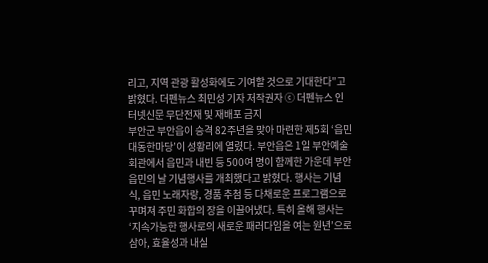리고, 지역 관광 활성화에도 기여할 것으로 기대한다”고 밝혔다. 더펜뉴스 최민성 기자 저작권자 ⓒ 더펜뉴스 인터넷신문 무단전재 및 재배포 금지
부안군 부안읍이 승격 82주년을 맞아 마련한 제5회 ‘읍민대동한마당’이 성황리에 열렸다. 부안읍은 1일 부안예술회관에서 읍민과 내빈 등 500여 명이 함께한 가운데 부안읍민의 날 기념행사를 개최했다고 밝혔다. 행사는 기념식, 읍민 노래자랑, 경품 추첨 등 다채로운 프로그램으로 꾸며져 주민 화합의 장을 이끌어냈다. 특히 올해 행사는 ‘지속가능한 행사로의 새로운 패러다임을 여는 원년’으로 삼아, 효율성과 내실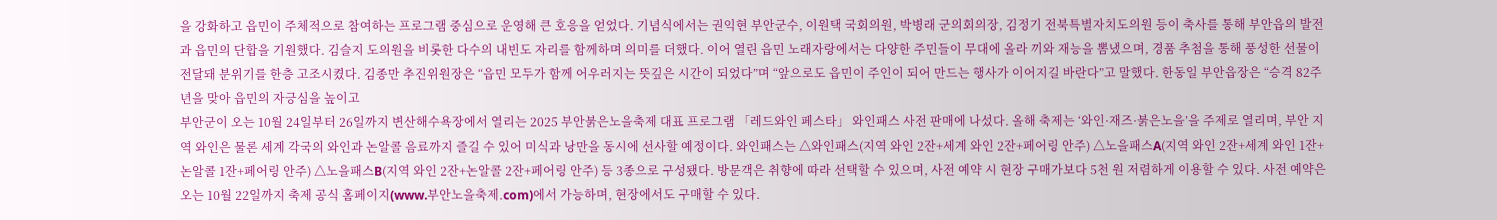을 강화하고 읍민이 주체적으로 참여하는 프로그램 중심으로 운영해 큰 호응을 얻었다. 기념식에서는 권익현 부안군수, 이원택 국회의원, 박병래 군의회의장, 김정기 전북특별자치도의원 등이 축사를 통해 부안읍의 발전과 읍민의 단합을 기원했다. 김슬지 도의원을 비롯한 다수의 내빈도 자리를 함께하며 의미를 더했다. 이어 열린 읍민 노래자랑에서는 다양한 주민들이 무대에 올라 끼와 재능을 뽐냈으며, 경품 추첨을 통해 풍성한 선물이 전달돼 분위기를 한층 고조시켰다. 김종만 추진위원장은 “읍민 모두가 함께 어우러지는 뜻깊은 시간이 되었다”며 “앞으로도 읍민이 주인이 되어 만드는 행사가 이어지길 바란다”고 말했다. 한동일 부안읍장은 “승격 82주년을 맞아 읍민의 자긍심을 높이고
부안군이 오는 10월 24일부터 26일까지 변산해수욕장에서 열리는 2025 부안붉은노을축제 대표 프로그램 「레드와인 페스타」 와인패스 사전 판매에 나섰다. 올해 축제는 ‘와인·재즈·붉은노을’을 주제로 열리며, 부안 지역 와인은 물론 세계 각국의 와인과 논알콜 음료까지 즐길 수 있어 미식과 낭만을 동시에 선사할 예정이다. 와인패스는 △와인패스(지역 와인 2잔+세계 와인 2잔+페어링 안주) △노을패스A(지역 와인 2잔+세계 와인 1잔+논알콜 1잔+페어링 안주) △노을패스B(지역 와인 2잔+논알콜 2잔+페어링 안주) 등 3종으로 구성됐다. 방문객은 취향에 따라 선택할 수 있으며, 사전 예약 시 현장 구매가보다 5천 원 저렴하게 이용할 수 있다. 사전 예약은 오는 10월 22일까지 축제 공식 홈페이지(www.부안노을축제.com)에서 가능하며, 현장에서도 구매할 수 있다.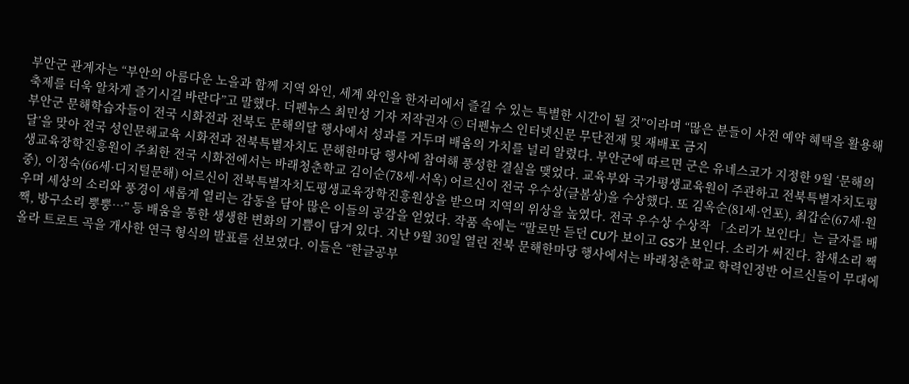부안군 관계자는 “부안의 아름다운 노을과 함께 지역 와인, 세계 와인을 한자리에서 즐길 수 있는 특별한 시간이 될 것”이라며 “많은 분들이 사전 예약 혜택을 활용해 축제를 더욱 알차게 즐기시길 바란다”고 말했다. 더펜뉴스 최민성 기자 저작권자 ⓒ 더펜뉴스 인터넷신문 무단전재 및 재배포 금지
부안군 문해학습자들이 전국 시화전과 전북도 문해의달 행사에서 성과를 거두며 배움의 가치를 널리 알렸다. 부안군에 따르면 군은 유네스코가 지정한 9월 ‘문해의 달’을 맞아 전국 성인문해교육 시화전과 전북특별자치도 문해한마당 행사에 참여해 풍성한 결실을 맺었다. 교육부와 국가평생교육원이 주관하고 전북특별자치도평생교육장학진흥원이 주최한 전국 시화전에서는 바래청춘학교 김이순(78세·서옥) 어르신이 전국 우수상(글봄상)을 수상했다. 또 김옥순(81세·언포), 최갑순(67세·원중), 이정숙(66세·디지털문해) 어르신이 전북특별자치도평생교육장학진흥원상을 받으며 지역의 위상을 높였다. 전국 우수상 수상작 「소리가 보인다」는 글자를 배우며 세상의 소리와 풍경이 새롭게 열리는 감동을 담아 많은 이들의 공감을 얻었다. 작품 속에는 “말로만 듣던 CU가 보이고 GS가 보인다. 소리가 써진다. 참새소리 짹짹, 방구소리 뿡뿡…” 등 배움을 통한 생생한 변화의 기쁨이 담겨 있다. 지난 9월 30일 열린 전북 문해한마당 행사에서는 바래청춘학교 학력인정반 어르신들이 무대에 올라 트로트 곡을 개사한 연극 형식의 발표를 선보였다. 이들은 “한글공부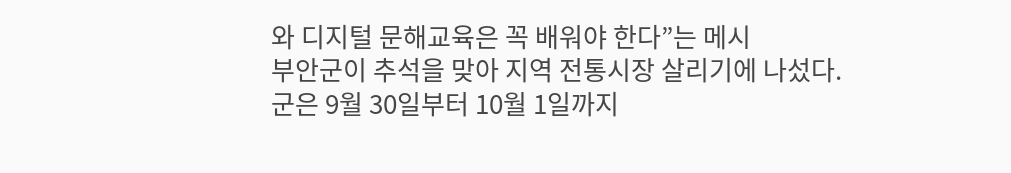와 디지털 문해교육은 꼭 배워야 한다”는 메시
부안군이 추석을 맞아 지역 전통시장 살리기에 나섰다. 군은 9월 30일부터 10월 1일까지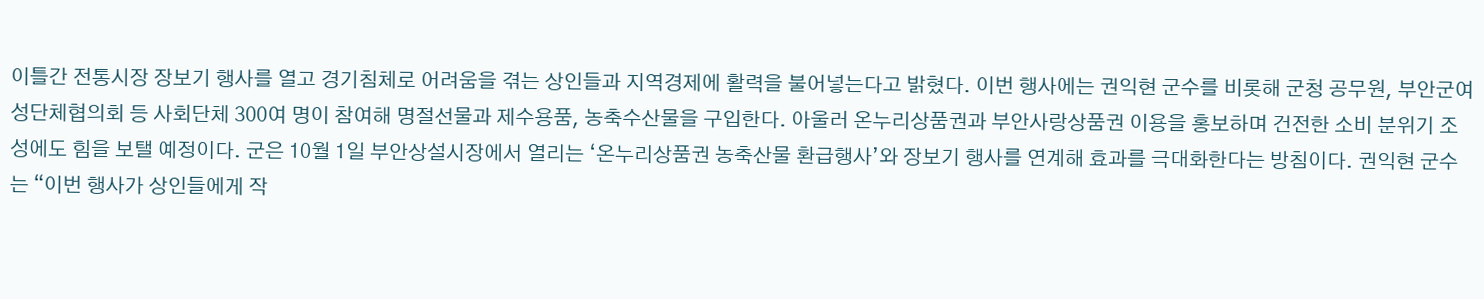이틀간 전통시장 장보기 행사를 열고 경기침체로 어려움을 겪는 상인들과 지역경제에 활력을 불어넣는다고 밝혔다. 이번 행사에는 권익현 군수를 비롯해 군청 공무원, 부안군여성단체협의회 등 사회단체 300여 명이 참여해 명절선물과 제수용품, 농축수산물을 구입한다. 아울러 온누리상품권과 부안사랑상품권 이용을 홍보하며 건전한 소비 분위기 조성에도 힘을 보탤 예정이다. 군은 10월 1일 부안상설시장에서 열리는 ‘온누리상품권 농축산물 환급행사’와 장보기 행사를 연계해 효과를 극대화한다는 방침이다. 권익현 군수는 “이번 행사가 상인들에게 작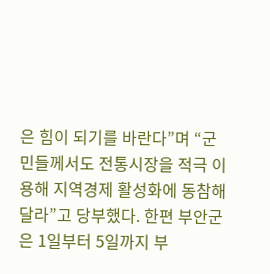은 힘이 되기를 바란다”며 “군민들께서도 전통시장을 적극 이용해 지역경제 활성화에 동참해 달라”고 당부했다. 한편 부안군은 1일부터 5일까지 부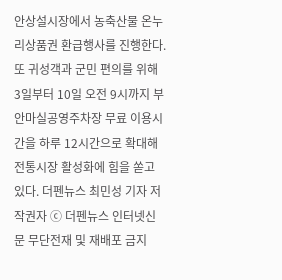안상설시장에서 농축산물 온누리상품권 환급행사를 진행한다. 또 귀성객과 군민 편의를 위해 3일부터 10일 오전 9시까지 부안마실공영주차장 무료 이용시간을 하루 12시간으로 확대해 전통시장 활성화에 힘을 쏟고 있다. 더펜뉴스 최민성 기자 저작권자 ⓒ 더펜뉴스 인터넷신문 무단전재 및 재배포 금지